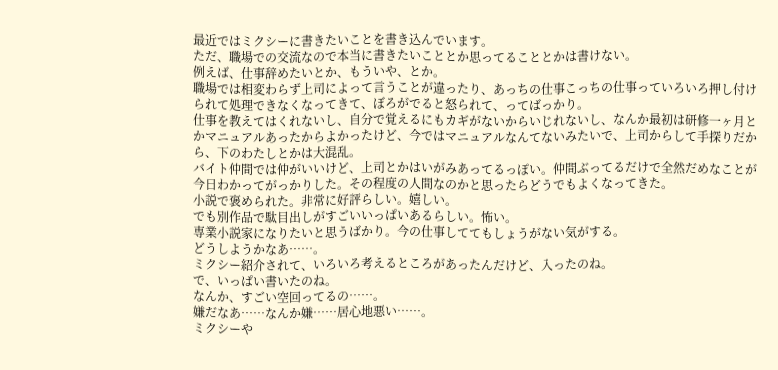最近ではミクシーに書きたいことを書き込んでいます。
ただ、職場での交流なので本当に書きたいこととか思ってることとかは書けない。
例えば、仕事辞めたいとか、もういや、とか。
職場では相変わらず上司によって言うことが違ったり、あっちの仕事こっちの仕事っていろいろ押し付けられて処理できなくなってきて、ぼろがでると怒られて、ってばっかり。
仕事を教えてはくれないし、自分で覚えるにもカギがないからいじれないし、なんか最初は研修一ヶ月とかマニュアルあったからよかったけど、今ではマニュアルなんてないみたいで、上司からして手探りだから、下のわたしとかは大混乱。
バイト仲間では仲がいいけど、上司とかはいがみあってるっぽい。仲間ぶってるだけで全然だめなことが今日わかってがっかりした。その程度の人間なのかと思ったらどうでもよくなってきた。
小説で褒められた。非常に好評らしい。嬉しい。
でも別作品で駄目出しがすごいいっぱいあるらしい。怖い。
専業小説家になりたいと思うばかり。今の仕事しててもしょうがない気がする。
どうしようかなあ……。
ミクシー紹介されて、いろいろ考えるところがあったんだけど、入ったのね。
で、いっぱい書いたのね。
なんか、すごい空回ってるの……。
嫌だなあ……なんか嫌……居心地悪い……。
ミクシーや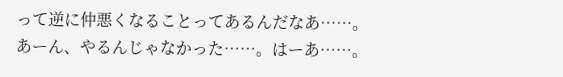って逆に仲悪くなることってあるんだなあ……。
あーん、やるんじゃなかった……。はーあ……。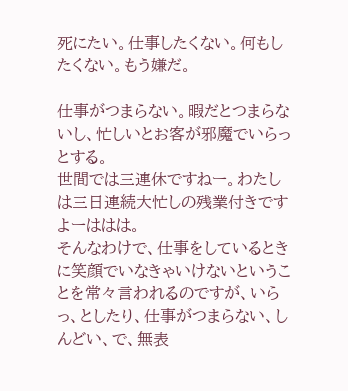死にたい。仕事したくない。何もしたくない。もう嫌だ。

仕事がつまらない。暇だとつまらないし、忙しいとお客が邪魔でいらっとする。
世間では三連休ですねー。わたしは三日連続大忙しの残業付きですよーははは。
そんなわけで、仕事をしているときに笑顔でいなきゃいけないということを常々言われるのですが、いらっ、としたり、仕事がつまらない、しんどい、で、無表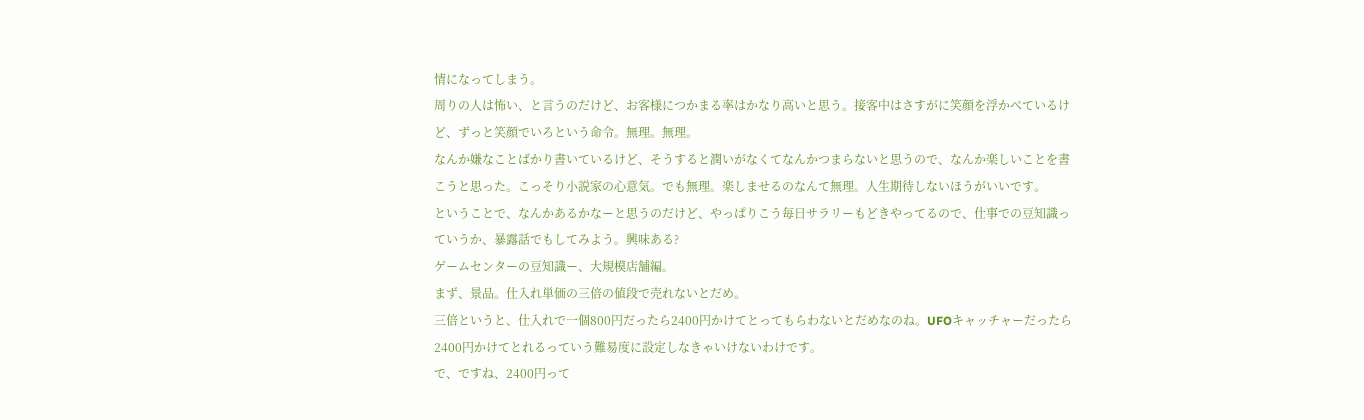情になってしまう。
周りの人は怖い、と言うのだけど、お客様につかまる率はかなり高いと思う。接客中はさすがに笑顔を浮かべているけど、ずっと笑顔でいろという命令。無理。無理。
なんか嫌なことばかり書いているけど、そうすると潤いがなくてなんかつまらないと思うので、なんか楽しいことを書こうと思った。こっそり小説家の心意気。でも無理。楽しませるのなんて無理。人生期待しないほうがいいです。
ということで、なんかあるかなーと思うのだけど、やっぱりこう毎日サラリーもどきやってるので、仕事での豆知識っていうか、暴露話でもしてみよう。興味ある?
ゲームセンターの豆知識ー、大規模店舗編。
まず、景品。仕入れ単価の三倍の値段で売れないとだめ。
三倍というと、仕入れで一個800円だったら2400円かけてとってもらわないとだめなのね。UFOキャッチャーだったら2400円かけてとれるっていう難易度に設定しなきゃいけないわけです。
で、ですね、2400円って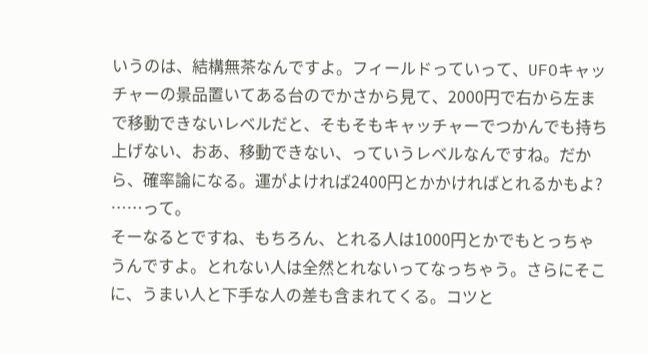いうのは、結構無茶なんですよ。フィールドっていって、UFOキャッチャーの景品置いてある台のでかさから見て、2000円で右から左まで移動できないレベルだと、そもそもキャッチャーでつかんでも持ち上げない、おあ、移動できない、っていうレベルなんですね。だから、確率論になる。運がよければ2400円とかかければとれるかもよ?
……って。
そーなるとですね、もちろん、とれる人は1000円とかでもとっちゃうんですよ。とれない人は全然とれないってなっちゃう。さらにそこに、うまい人と下手な人の差も含まれてくる。コツと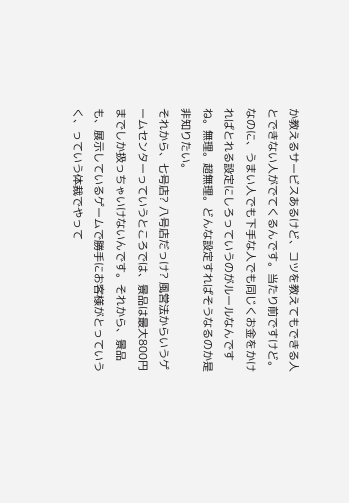か教えるサービスあるけど、コツを教えてもできる人とできない人がでてくるんです。当たり前ですけど。
なのに、うまい人でも下手な人でも同じくお金をかければとれる設定にしろっていうのがルールなんですね。無理。超無理。どんな設定すればそうなるのか是非知りたい。
それから、七号店? 八号店だっけ? 風営法からいうゲームセンターっていうところでは、景品は最大800円までしか扱っちゃいけないんです。それから、景品も、展示しているゲームで勝手にお客様がとっていうく、っていう体裁でやって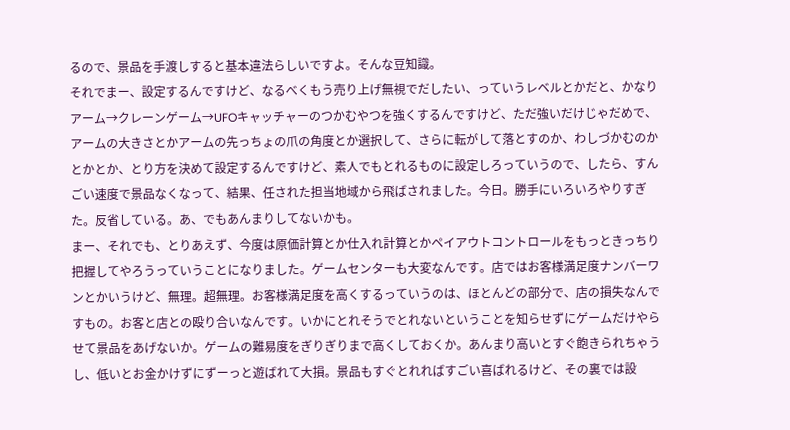るので、景品を手渡しすると基本違法らしいですよ。そんな豆知識。
それでまー、設定するんですけど、なるべくもう売り上げ無視でだしたい、っていうレベルとかだと、かなりアーム→クレーンゲーム→UFOキャッチャーのつかむやつを強くするんですけど、ただ強いだけじゃだめで、アームの大きさとかアームの先っちょの爪の角度とか選択して、さらに転がして落とすのか、わしづかむのかとかとか、とり方を決めて設定するんですけど、素人でもとれるものに設定しろっていうので、したら、すんごい速度で景品なくなって、結果、任された担当地域から飛ばされました。今日。勝手にいろいろやりすぎた。反省している。あ、でもあんまりしてないかも。
まー、それでも、とりあえず、今度は原価計算とか仕入れ計算とかペイアウトコントロールをもっときっちり把握してやろうっていうことになりました。ゲームセンターも大変なんです。店ではお客様満足度ナンバーワンとかいうけど、無理。超無理。お客様満足度を高くするっていうのは、ほとんどの部分で、店の損失なんですもの。お客と店との殴り合いなんです。いかにとれそうでとれないということを知らせずにゲームだけやらせて景品をあげないか。ゲームの難易度をぎりぎりまで高くしておくか。あんまり高いとすぐ飽きられちゃうし、低いとお金かけずにずーっと遊ばれて大損。景品もすぐとれればすごい喜ばれるけど、その裏では設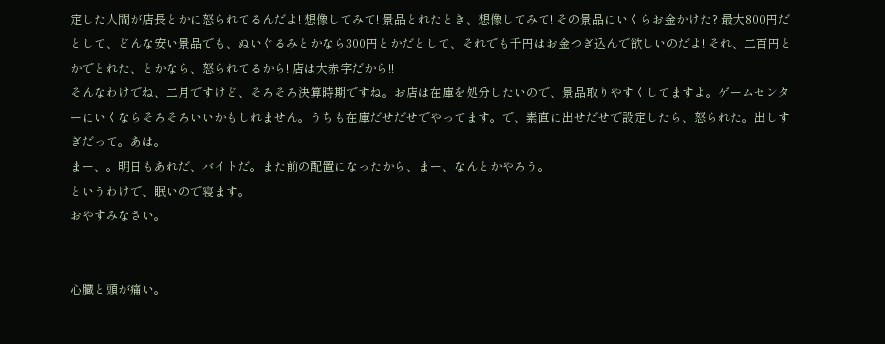定した人間が店長とかに怒られてるんだよ! 想像してみて! 景品とれたとき、想像してみて! その景品にいくらお金かけた? 最大800円だとして、どんな安い景品でも、ぬいぐるみとかなら300円とかだとして、それでも千円はお金つぎ込んで欲しいのだよ! それ、二百円とかでとれた、とかなら、怒られてるから! 店は大赤字だから!!
そんなわけでね、二月ですけど、そろそろ決算時期ですね。お店は在庫を処分したいので、景品取りやすくしてますよ。ゲームセンターにいくならそろそろいいかもしれません。うちも在庫だせだせでやってます。で、素直に出せだせで設定したら、怒られた。出しすぎだって。あは。
まー、。明日もあれだ、バイトだ。また前の配置になったから、まー、なんとかやろう。
というわけで、眠いので寝ます。
おやすみなさい。


心臓と頭が痛い。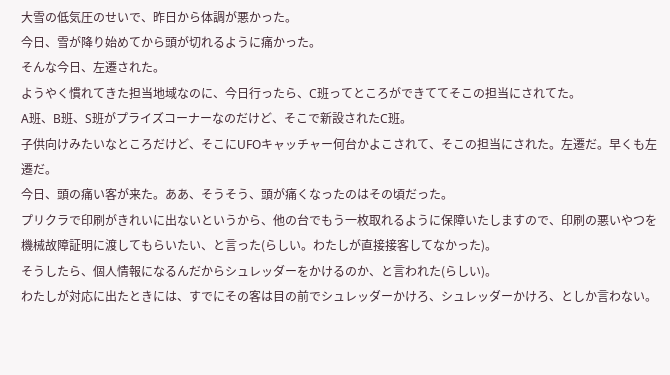大雪の低気圧のせいで、昨日から体調が悪かった。
今日、雪が降り始めてから頭が切れるように痛かった。
そんな今日、左遷された。
ようやく慣れてきた担当地域なのに、今日行ったら、C班ってところができててそこの担当にされてた。
A班、B班、S班がプライズコーナーなのだけど、そこで新設されたC班。
子供向けみたいなところだけど、そこにUFOキャッチャー何台かよこされて、そこの担当にされた。左遷だ。早くも左遷だ。
今日、頭の痛い客が来た。ああ、そうそう、頭が痛くなったのはその頃だった。
プリクラで印刷がきれいに出ないというから、他の台でもう一枚取れるように保障いたしますので、印刷の悪いやつを機械故障証明に渡してもらいたい、と言った(らしい。わたしが直接接客してなかった)。
そうしたら、個人情報になるんだからシュレッダーをかけるのか、と言われた(らしい)。
わたしが対応に出たときには、すでにその客は目の前でシュレッダーかけろ、シュレッダーかけろ、としか言わない。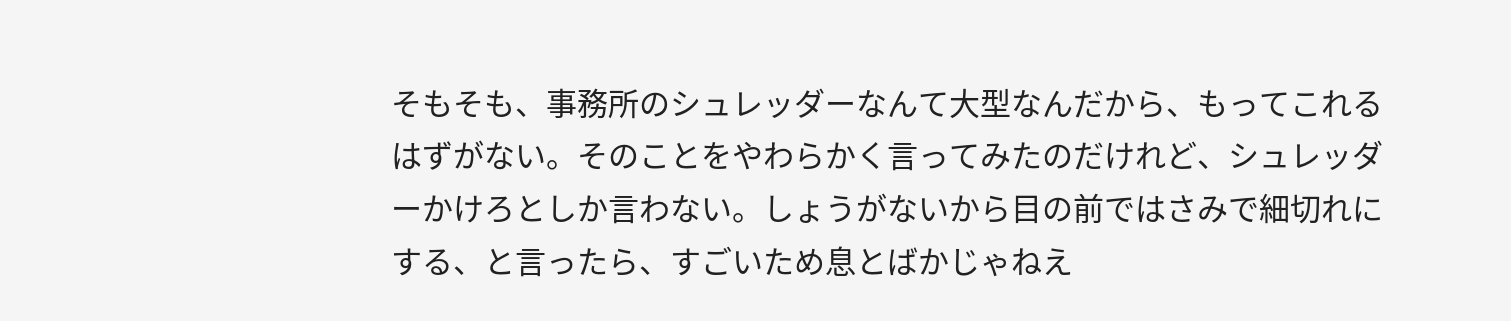そもそも、事務所のシュレッダーなんて大型なんだから、もってこれるはずがない。そのことをやわらかく言ってみたのだけれど、シュレッダーかけろとしか言わない。しょうがないから目の前ではさみで細切れにする、と言ったら、すごいため息とばかじゃねえ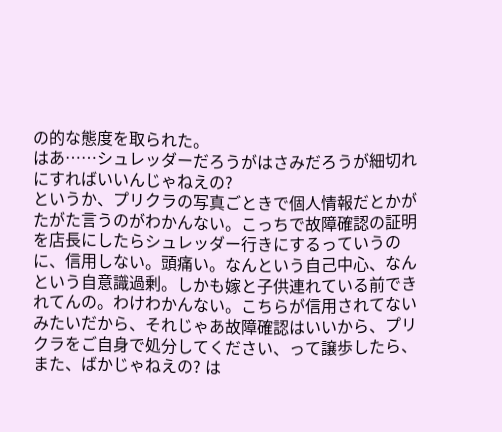の的な態度を取られた。
はあ……シュレッダーだろうがはさみだろうが細切れにすればいいんじゃねえの?
というか、プリクラの写真ごときで個人情報だとかがたがた言うのがわかんない。こっちで故障確認の証明を店長にしたらシュレッダー行きにするっていうのに、信用しない。頭痛い。なんという自己中心、なんという自意識過剰。しかも嫁と子供連れている前できれてんの。わけわかんない。こちらが信用されてないみたいだから、それじゃあ故障確認はいいから、プリクラをご自身で処分してください、って譲歩したら、また、ばかじゃねえの? は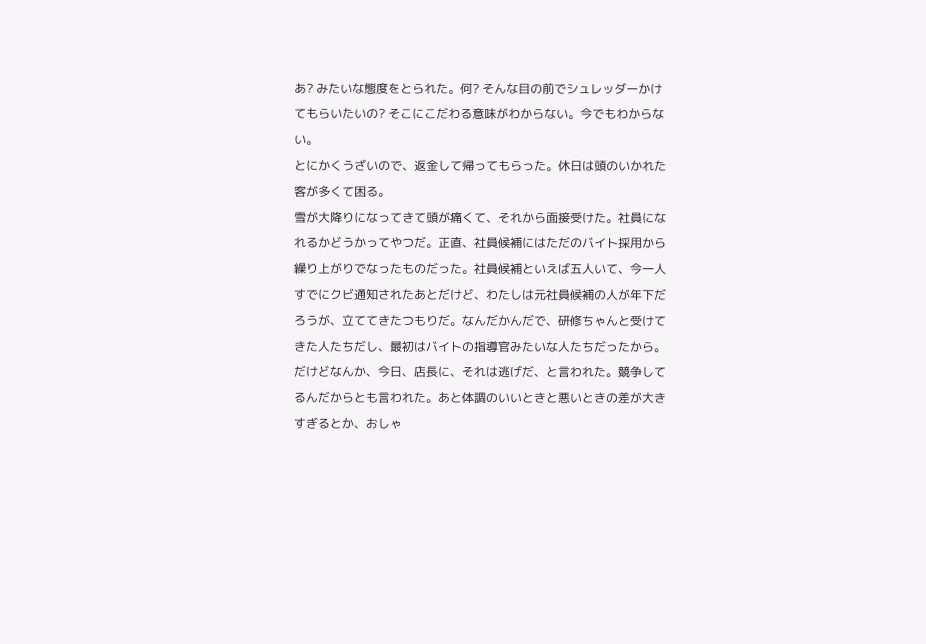あ? みたいな態度をとられた。何? そんな目の前でシュレッダーかけてもらいたいの? そこにこだわる意味がわからない。今でもわからない。
とにかくうざいので、返金して帰ってもらった。休日は頭のいかれた客が多くて困る。
雪が大降りになってきて頭が痛くて、それから面接受けた。社員になれるかどうかってやつだ。正直、社員候補にはただのバイト採用から繰り上がりでなったものだった。社員候補といえば五人いて、今一人すでにクビ通知されたあとだけど、わたしは元社員候補の人が年下だろうが、立ててきたつもりだ。なんだかんだで、研修ちゃんと受けてきた人たちだし、最初はバイトの指導官みたいな人たちだったから。
だけどなんか、今日、店長に、それは逃げだ、と言われた。競争してるんだからとも言われた。あと体調のいいときと悪いときの差が大きすぎるとか、おしゃ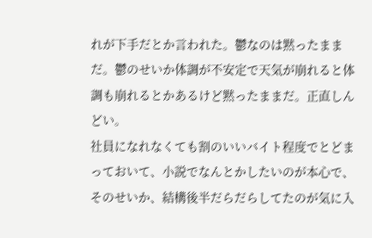れが下手だとか言われた。鬱なのは黙ったままだ。鬱のせいか体調が不安定で天気が崩れると体調も崩れるとかあるけど黙ったままだ。正直しんどい。
社員になれなくても割のいいバイト程度でとどまっておいて、小説でなんとかしたいのが本心で、そのせいか、結構後半だらだらしてたのが気に入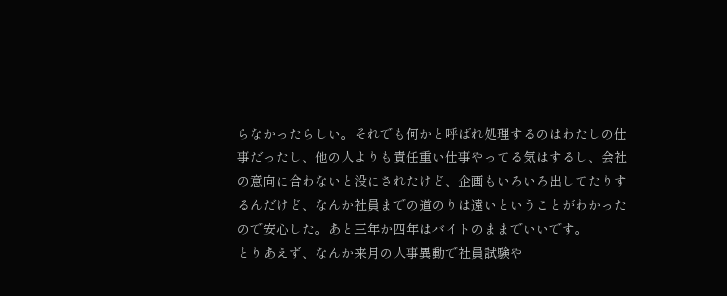らなかったらしい。それでも何かと呼ばれ処理するのはわたしの仕事だったし、他の人よりも責任重い仕事やってる気はするし、会社の意向に合わないと没にされたけど、企画もいろいろ出してたりするんだけど、なんか社員までの道のりは遠いということがわかったので安心した。あと三年か四年はバイトのままでいいです。
とりあえず、なんか来月の人事異動で社員試験や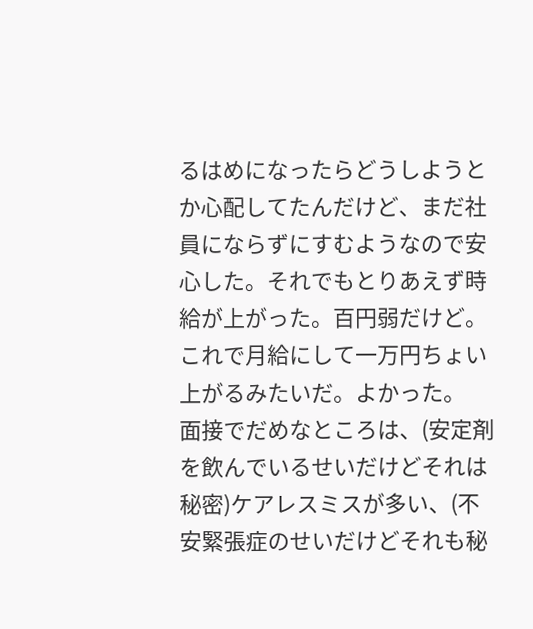るはめになったらどうしようとか心配してたんだけど、まだ社員にならずにすむようなので安心した。それでもとりあえず時給が上がった。百円弱だけど。これで月給にして一万円ちょい上がるみたいだ。よかった。
面接でだめなところは、(安定剤を飲んでいるせいだけどそれは秘密)ケアレスミスが多い、(不安緊張症のせいだけどそれも秘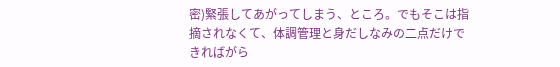密)緊張してあがってしまう、ところ。でもそこは指摘されなくて、体調管理と身だしなみの二点だけできればがら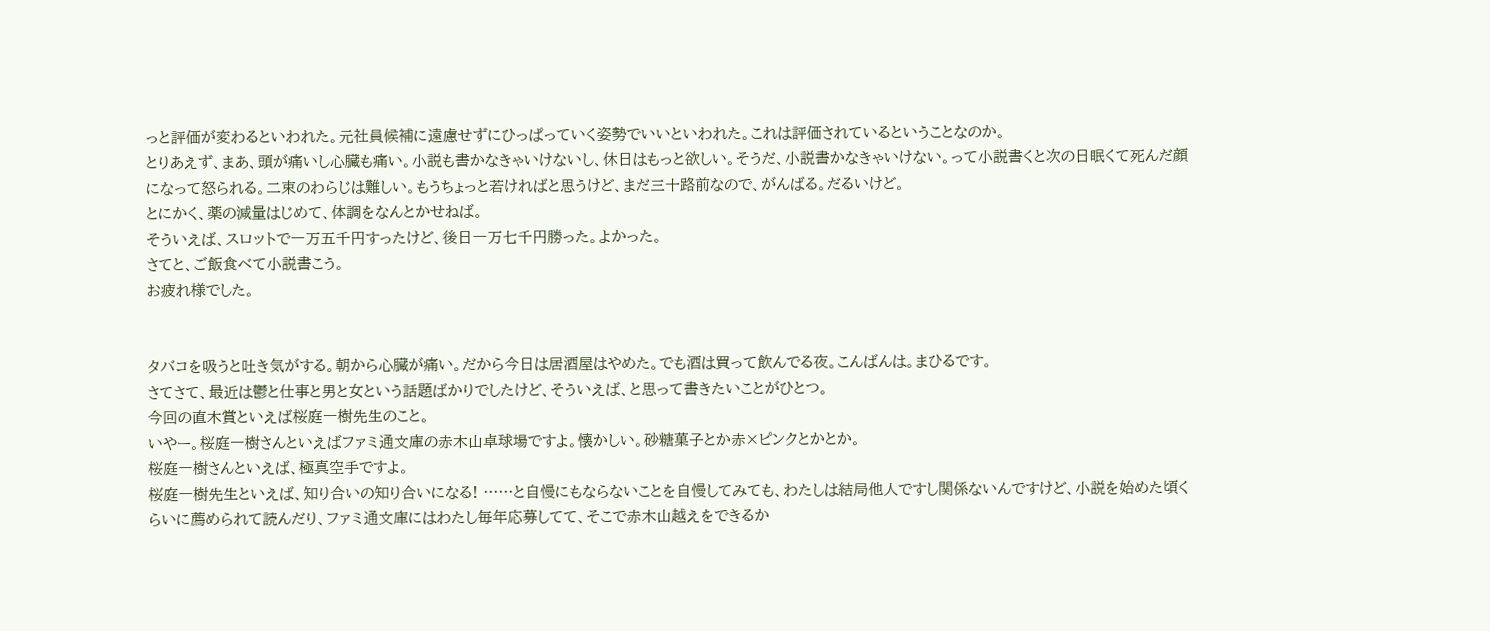っと評価が変わるといわれた。元社員候補に遠慮せずにひっぱっていく姿勢でいいといわれた。これは評価されているということなのか。
とりあえず、まあ、頭が痛いし心臓も痛い。小説も書かなきゃいけないし、休日はもっと欲しい。そうだ、小説書かなきゃいけない。って小説書くと次の日眠くて死んだ顔になって怒られる。二束のわらじは難しい。もうちょっと若ければと思うけど、まだ三十路前なので、がんばる。だるいけど。
とにかく、薬の減量はじめて、体調をなんとかせねば。
そういえば、スロットで一万五千円すったけど、後日一万七千円勝った。よかった。
さてと、ご飯食べて小説書こう。
お疲れ様でした。


タバコを吸うと吐き気がする。朝から心臓が痛い。だから今日は居酒屋はやめた。でも酒は買って飲んでる夜。こんばんは。まひるです。
さてさて、最近は鬱と仕事と男と女という話題ばかりでしたけど、そういえば、と思って書きたいことがひとつ。
今回の直木賞といえば桜庭一樹先生のこと。
いやー。桜庭一樹さんといえばファミ通文庫の赤木山卓球場ですよ。懐かしい。砂糖菓子とか赤×ピンクとかとか。
桜庭一樹さんといえば、極真空手ですよ。
桜庭一樹先生といえば、知り合いの知り合いになる! ……と自慢にもならないことを自慢してみても、わたしは結局他人ですし関係ないんですけど、小説を始めた頃くらいに薦められて読んだり、ファミ通文庫にはわたし毎年応募してて、そこで赤木山越えをできるか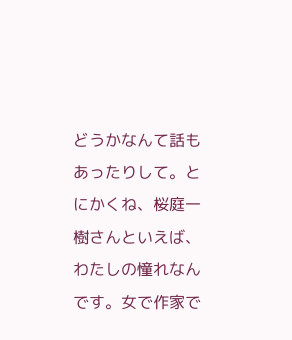どうかなんて話もあったりして。とにかくね、桜庭一樹さんといえば、わたしの憧れなんです。女で作家で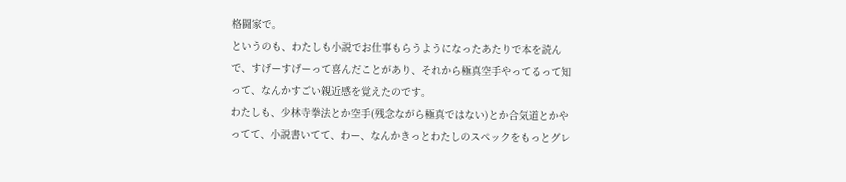格闘家で。
というのも、わたしも小説でお仕事もらうようになったあたりで本を読んで、すげーすげーって喜んだことがあり、それから極真空手やってるって知って、なんかすごい親近感を覚えたのです。
わたしも、少林寺拳法とか空手(残念ながら極真ではない)とか合気道とかやってて、小説書いてて、わー、なんかきっとわたしのスペックをもっとグレ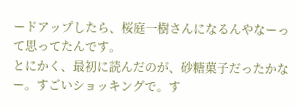ードアップしたら、桜庭一樹さんになるんやなーって思ってたんです。
とにかく、最初に読んだのが、砂糖菓子だったかなー。すごいショッキングで。す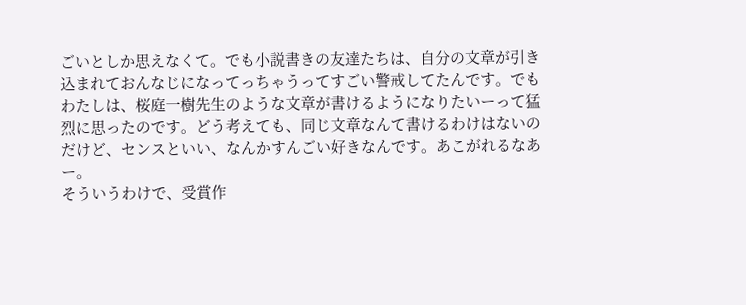ごいとしか思えなくて。でも小説書きの友達たちは、自分の文章が引き込まれておんなじになってっちゃうってすごい警戒してたんです。でもわたしは、桜庭一樹先生のような文章が書けるようになりたいーって猛烈に思ったのです。どう考えても、同じ文章なんて書けるわけはないのだけど、センスといい、なんかすんごい好きなんです。あこがれるなあー。
そういうわけで、受賞作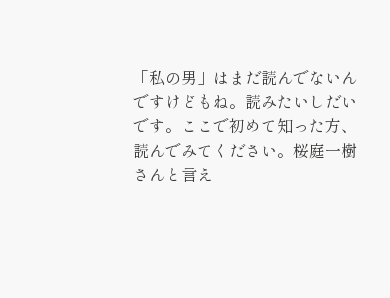「私の男」はまだ読んでないんですけどもね。読みたいしだいです。ここで初めて知った方、読んでみてください。桜庭一樹さんと言え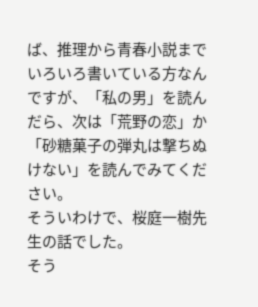ば、推理から青春小説までいろいろ書いている方なんですが、「私の男」を読んだら、次は「荒野の恋」か「砂糖菓子の弾丸は撃ちぬけない」を読んでみてください。
そういわけで、桜庭一樹先生の話でした。
そう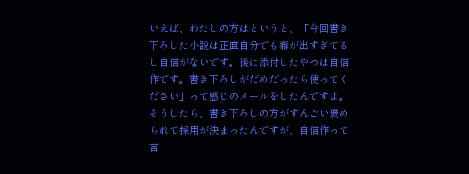いえば、わたしの方はというと、「今回書き下ろした小説は正直自分でも癖が出すぎてるし自信がないです。後に添付したやつは自信作です。書き下ろしがだめだったら使ってください」って感じのメールをしたんですよ。そうしたら、書き下ろしの方がすんごい褒められて採用が決まったんですが、自信作って言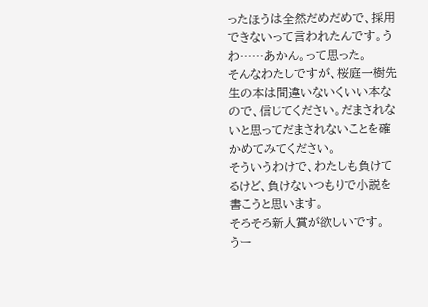ったほうは全然だめだめで、採用できないって言われたんです。うわ……あかん。って思った。
そんなわたしですが、桜庭一樹先生の本は間違いないくいい本なので、信じてください。だまされないと思ってだまされないことを確かめてみてください。
そういうわけで、わたしも負けてるけど、負けないつもりで小説を書こうと思います。
そろそろ新人賞が欲しいです。
うー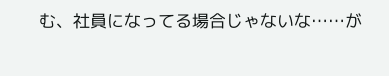む、社員になってる場合じゃないな……が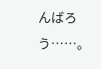んばろう……。